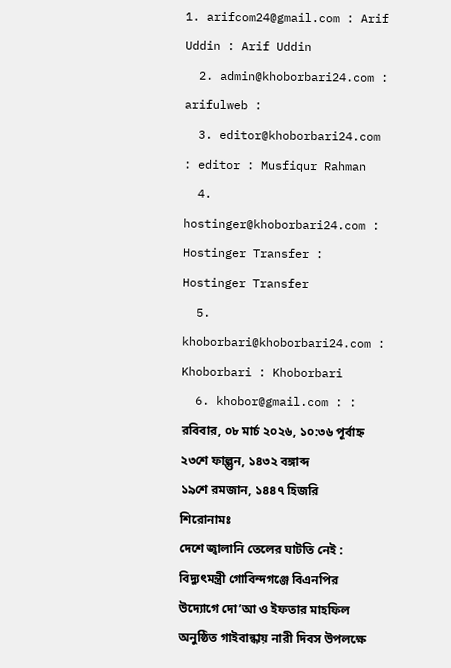1. arifcom24@gmail.com : Arif Uddin : Arif Uddin
  2. admin@khoborbari24.com : arifulweb :
  3. editor@khoborbari24.com : editor : Musfiqur Rahman
  4. hostinger@khoborbari24.com : Hostinger Transfer : Hostinger Transfer
  5. khoborbari@khoborbari24.com : Khoborbari : Khoborbari
  6. khobor@gmail.com : :
রবিবার, ০৮ মার্চ ২০২৬, ১০:৩৬ পূর্বাহ্ন
২৩শে ফাল্গুন, ১৪৩২ বঙ্গাব্দ
১৯শে রমজান, ১৪৪৭ হিজরি
শিরোনামঃ
দেশে জ্বালানি তেলের ঘাটতি নেই : বিদ্যুৎমন্ত্রী গোবিন্দগঞ্জে বিএনপির উদ্যোগে দো’আ ও ইফতার মাহফিল অনুষ্ঠিত গাইবান্ধায় নারী দিবস উপলক্ষে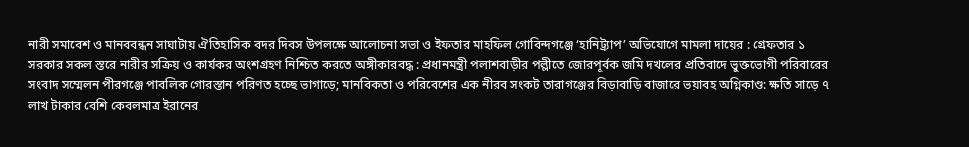নারী সমাবেশ ও মানববন্ধন সাঘাটায় ঐতিহাসিক বদর দিবস উপলক্ষে আলোচনা সভা ও ইফতার মাহফিল গোবিন্দগঞ্জে ‘হানিট্র্যাপ’ অভিযোগে মামলা দায়ের : গ্রেফতার ১ সরকার সকল স্তরে নারীর সক্রিয় ও কার্যকর অংশগ্রহণ নিশ্চিত করতে অঙ্গীকারবদ্ধ : প্রধানমন্ত্রী পলাশবাড়ীর পল্লীতে জোরপূর্বক জমি দখলের প্রতিবাদে ভুক্তভোগী পরিবারের সংবাদ সম্মেলন পীরগঞ্জে পাবলিক গোরস্তান পরিণত হচ্ছে ভাগাড়ে; মানবিকতা ও পরিবেশের এক নীরব সংকট তারাগঞ্জের বিড়াবাড়ি বাজারে ভয়াবহ অগ্নিকাণ্ড: ক্ষতি সাড়ে ৭ লাখ টাকার বেশি কেবলমাত্র ইরানের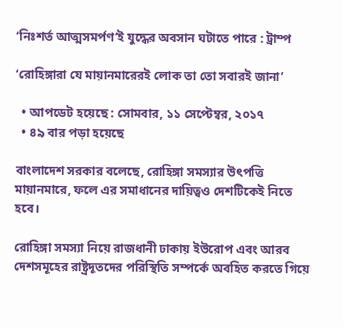‘নিঃশর্ত আত্মসমর্পণ’ই যুদ্ধের অবসান ঘটাতে পারে : ট্রাম্প

‘রোহিঙ্গারা যে মায়ানমারেরই লোক তা তো সবারই জানা’

  • আপডেট হয়েছে : সোমবার, ১১ সেপ্টেম্বর, ২০১৭
  • ৪৯ বার পড়া হয়েছে

বাংলাদেশ সরকার বলেছে, রোহিঙ্গা সমস্যার উৎপত্তি মায়ানমারে, ফলে এর সমাধানের দায়িত্বও দেশটিকেই নিতে হবে।

রোহিঙ্গা সমস্যা নিয়ে রাজধানী ঢাকায় ইউরোপ এবং আরব দেশসমূহের রাষ্ট্রদূতদের পরিস্থিতি সম্পর্কে অবহিত করতে গিয়ে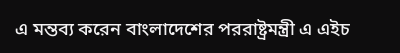এ মন্তব্য করেন বাংলাদেশের পররাষ্ট্রমন্ত্রী এ এইচ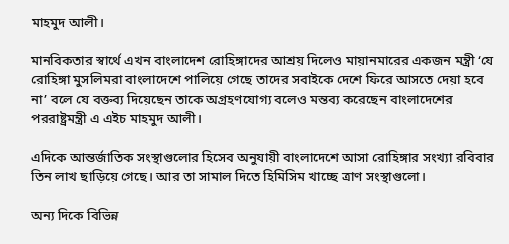মাহমুদ আলী।

মানবিকতার স্বার্থে এখন বাংলাদেশ রোহিঙ্গাদের আশ্রয় দিলেও মায়ানমারের একজন মন্ত্রী ‘যে রোহিঙ্গা মুসলিমরা বাংলাদেশে পালিয়ে গেছে তাদের সবাইকে দেশে ফিরে আসতে দেয়া হবে না’ বলে যে বক্তব্য দিয়েছেন তাকে অগ্রহণযোগ্য বলেও মন্তব্য করেছেন বাংলাদেশের পররাষ্ট্রমন্ত্রী এ এইচ মাহমুদ আলী।

এদিকে আন্তর্জাতিক সংস্থাগুলোর হিসেব অনুযায়ী বাংলাদেশে আসা রোহিঙ্গার সংখ্যা রবিবার তিন লাখ ছাড়িয়ে গেছে। আর তা সামাল দিতে হিমিসিম খাচ্ছে ত্রাণ সংস্থাগুলো।

অন্য দিকে বিভিন্ন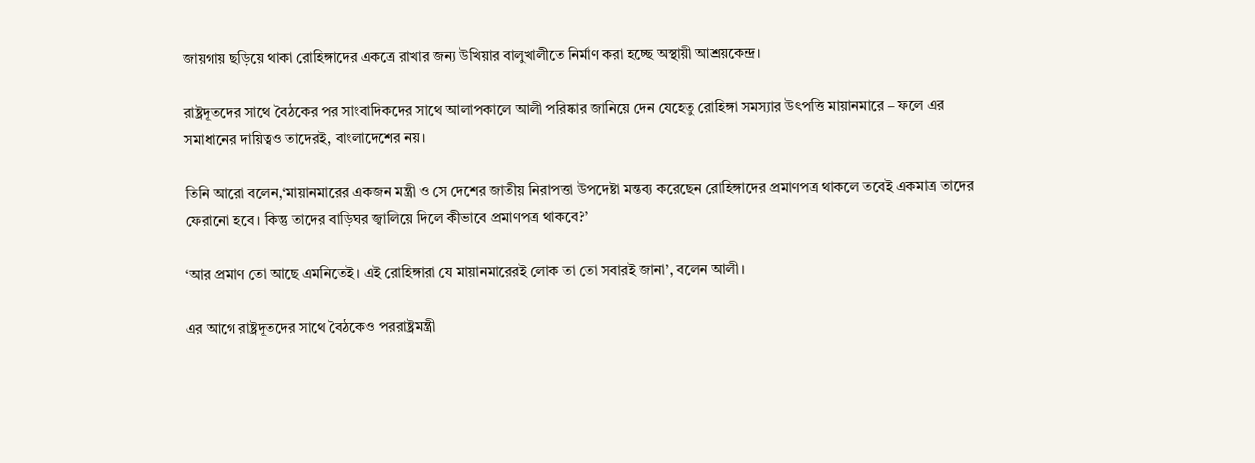জায়গায় ছড়িয়ে থাকা রোহিঙ্গাদের একত্রে রাখার জন্য উখিয়ার বালুখালীতে নির্মাণ করা হচ্ছে অস্থায়ী আশ্রয়কেন্দ্র।

রাষ্ট্রদূতদের সাথে বৈঠকের পর সাংবাদিকদের সাথে আলাপকালে আলী পরিষ্কার জানিয়ে দেন যেহেতু রোহিঙ্গা সমস্যার উৎপত্তি মায়ানমারে – ফলে এর সমাধানের দায়িত্বও তাদেরই, বাংলাদেশের নয়।

তিনি আরো বলেন,‘মায়ানমারের একজন মন্ত্রী ও সে দেশের জাতীয় নিরাপত্তা উপদেষ্টা মন্তব্য করেছেন রোহিঙ্গাদের প্রমাণপত্র থাকলে তবেই একমাত্র তাদের ফেরানো হবে। কিন্তু তাদের বাড়িঘর জ্বালিয়ে দিলে কীভাবে প্রমাণপত্র থাকবে?’

‘আর প্রমাণ তো আছে এমনিতেই। এই রোহিঙ্গারা যে মায়ানমারেরই লোক তা তো সবারই জানা’, বলেন আলী।

এর আগে রাষ্ট্রদূতদের সাথে বৈঠকেও পররাষ্ট্রমন্ত্রী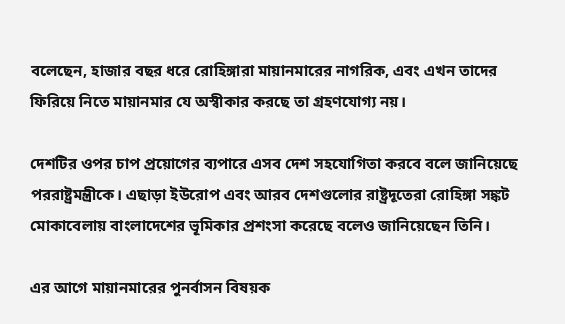বলেছেন, হাজার বছর ধরে রোহিঙ্গারা মায়ানমারের নাগরিক, এবং এখন তাদের ফিরিয়ে নিতে মায়ানমার যে অস্বীকার করছে তা গ্রহণযোগ্য নয়।

দেশটির ওপর চাপ প্রয়োগের ব্যপারে এসব দেশ সহযোগিতা করবে বলে জানিয়েছে পররাষ্ট্রমন্ত্রীকে। এছাড়া ইউরোপ এবং আরব দেশগুলোর রাষ্ট্রদূতেরা রোহিঙ্গা সঙ্কট মোকাবেলায় বাংলাদেশের ভূমিকার প্রশংসা করেছে বলেও জানিয়েছেন তিনি।

এর আগে মায়ানমারের পুনর্বাসন বিষয়ক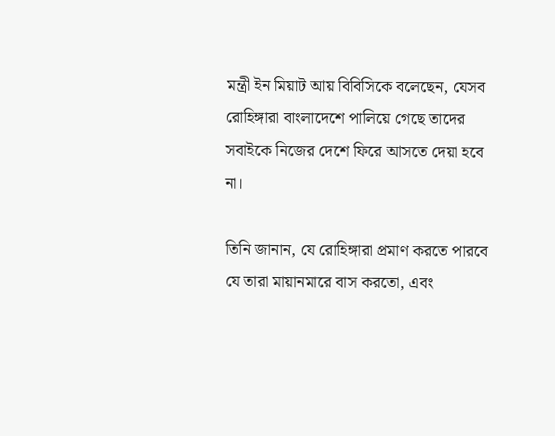মন্ত্রী ইন মিয়াট আয় বিবিসিকে বলেছেন, যেসব রোহিঙ্গারা বাংলাদেশে পালিয়ে গেছে তাদের সবাইকে নিজের দেশে ফিরে আসতে দেয়া হবে না।

তিনি জানান, যে রোহিঙ্গারা প্রমাণ করতে পারবে যে তারা মায়ানমারে বাস করতো, এবং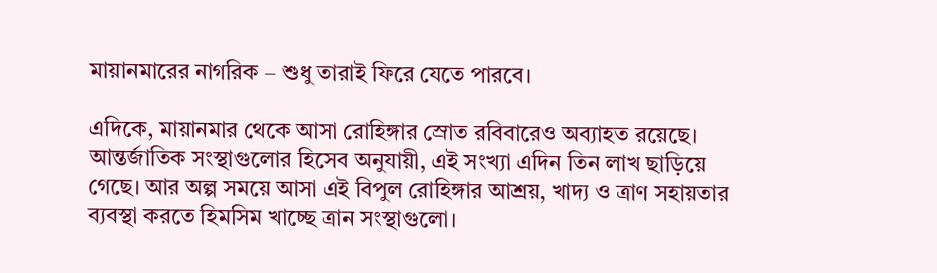মায়ানমারের নাগরিক – শুধু তারাই ফিরে যেতে পারবে।

এদিকে, মায়ানমার থেকে আসা রোহিঙ্গার স্রোত রবিবারেও অব্যাহত রয়েছে। আন্তর্জাতিক সংস্থাগুলোর হিসেব অনুযায়ী, এই সংখ্যা এদিন তিন লাখ ছাড়িয়ে গেছে। আর অল্প সময়ে আসা এই বিপুল রোহিঙ্গার আশ্রয়, খাদ্য ও ত্রাণ সহায়তার ব্যবস্থা করতে হিমসিম খাচ্ছে ত্রান সংস্থাগুলো।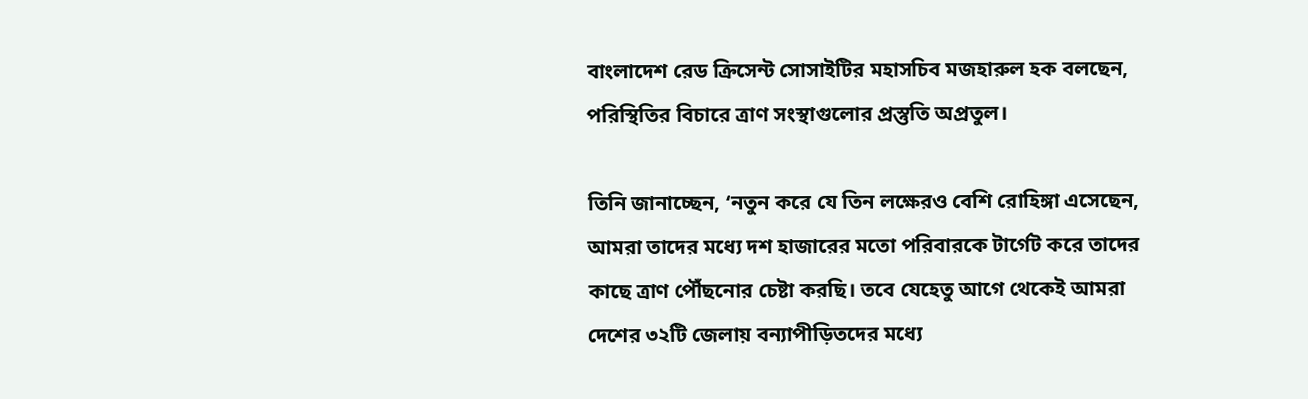বাংলাদেশ রেড ক্রিসেন্ট সোসাইটির মহাসচিব মজহারুল হক বলছেন, পরিস্থিতির বিচারে ত্রাণ সংস্থাগুলোর প্রস্তুতি অপ্রতুল।

তিনি জানাচ্ছেন, ‘নতুন করে যে তিন লক্ষেরও বেশি রোহিঙ্গা এসেছেন, আমরা তাদের মধ্যে দশ হাজারের মতো পরিবারকে টার্গেট করে তাদের কাছে ত্রাণ পৌঁছনোর চেষ্টা করছি। তবে যেহেতু আগে থেকেই আমরা দেশের ৩২টি জেলায় বন্যাপীড়িতদের মধ্যে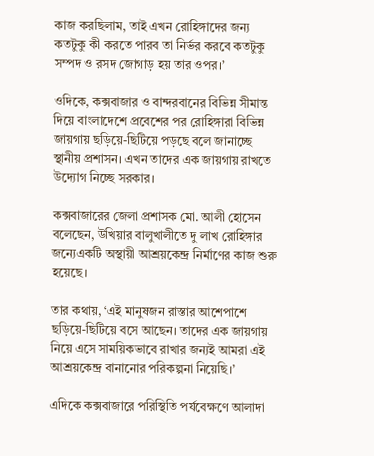কাজ করছিলাম, তাই এখন রোহিঙ্গাদের জন্য কতটুকু কী করতে পারব তা নির্ভর করবে কতটুকু সম্পদ ও রসদ জোগাড় হয় তার ওপর।’

ওদিকে, কক্সবাজার ও বান্দরবানের বিভিন্ন সীমান্ত দিয়ে বাংলাদেশে প্রবেশের পর রোহিঙ্গারা বিভিন্ন জায়গায় ছড়িয়ে-ছিটিয়ে পড়ছে বলে জানাচ্ছে স্থানীয় প্রশাসন। এখন তাদের এক জায়গায় রাখতে উদ্যোগ নিচ্ছে সরকার।

কক্সবাজারের জেলা প্রশাসক মো. আলী হোসেন বলেছেন, উখিয়ার বালুখালীতে দু লাখ রোহিঙ্গার জন্যেএকটি অস্থায়ী আশ্রয়কেন্দ্র নির্মাণের কাজ শুরু হয়েছে।

তার কথায়, ‘এই মানুষজন রাস্তার আশেপাশে ছড়িয়ে-ছিটিয়ে বসে আছেন। তাদের এক জায়গায় নিয়ে এসে সাময়িকভাবে রাখার জন্যই আমরা এই আশ্রয়কেন্দ্র বানানোর পরিকল্পনা নিয়েছি।’

এদিকে কক্সবাজারে পরিস্থিতি পর্যবেক্ষণে আলাদা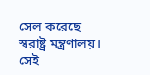সেল করেছে স্বরাষ্ট্র মন্ত্রণালয়। সেই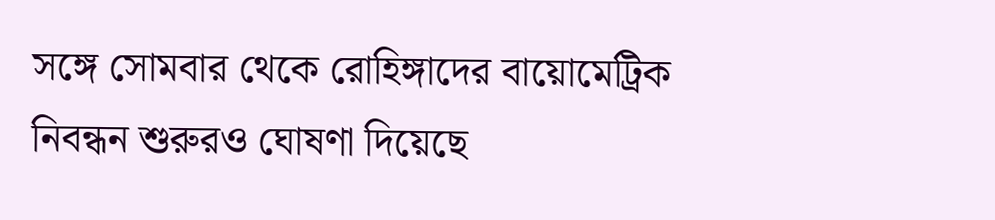সঙ্গে সোমবার থেকে রোহিঙ্গাদের বায়োমেট্রিক নিবন্ধন শুরুরও ঘোষণা দিয়েছে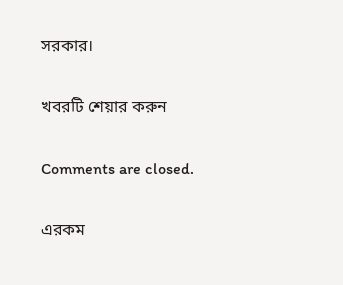সরকার।

খবরটি শেয়ার করুন

Comments are closed.

এরকম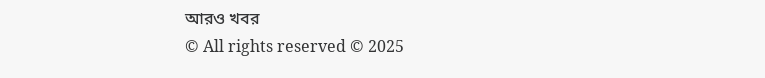আরও খবর
© All rights reserved © 2025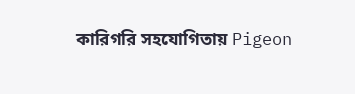কারিগরি সহযোগিতায় Pigeon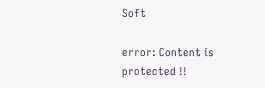Soft

error: Content is protected !!